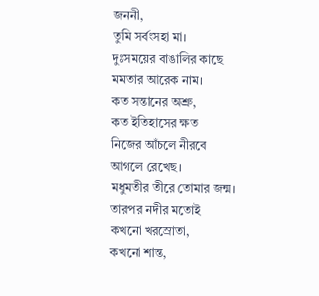জননী,
তুমি সর্বংসহা মা।
দুঃসময়ের বাঙালির কাছে
মমতার আরেক নাম।
কত সন্তানের অশ্রু,
কত ইতিহাসের ক্ষত
নিজের আঁচলে নীরবে
আগলে রেখেছ।
মধুমতীর তীরে তোমার জন্ম।
তারপর নদীর মতোই
কখনো খরস্রোতা,
কখনো শান্ত,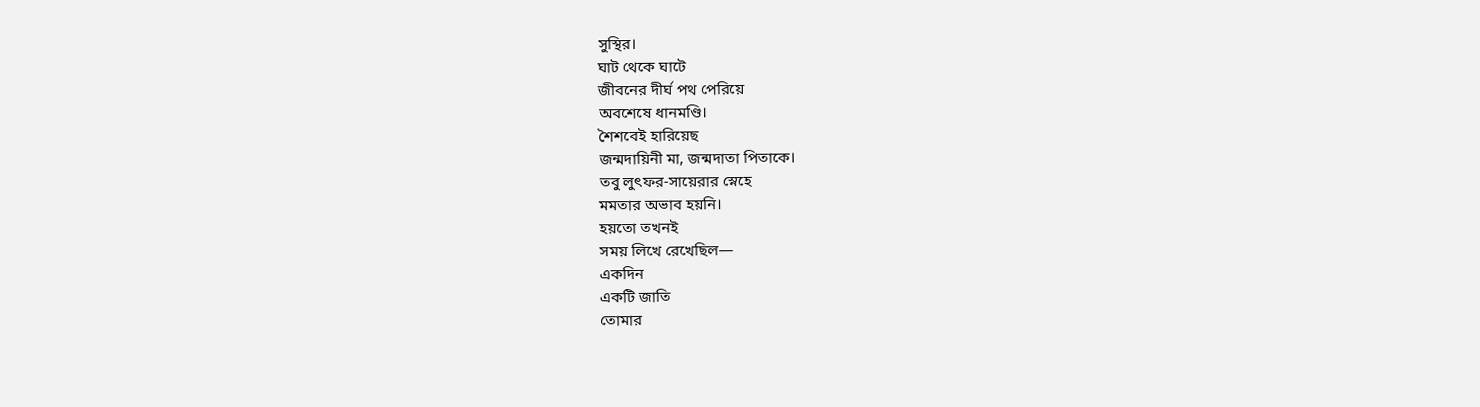সুস্থির।
ঘাট থেকে ঘাটে
জীবনের দীর্ঘ পথ পেরিয়ে
অবশেষে ধানমণ্ডি।
শৈশবেই হারিয়েছ
জন্মদায়িনী মা, জন্মদাতা পিতাকে।
তবু লুৎফর-সায়েরার স্নেহে
মমতার অভাব হয়নি।
হয়তো তখনই
সময় লিখে রেখেছিল—
একদিন
একটি জাতি
তোমার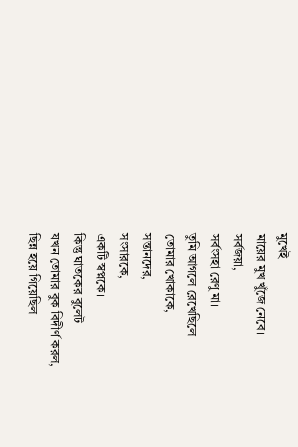মুখেই
মায়ের মুখ খুঁজে নেবে।
সর্বজয়া,
সর্বংসহা রেণু মা।
তুমি আগলে রেখেছিলে
তোমার খোকাকে,
সন্তানদের,
সংসারকে,
একটি স্বপ্নকে।
কিন্তু ঘাতকের বুলেট
যখন তোমার বুক বিদীর্ণ করল,
ছিন্ন হয়ে গিয়েছিল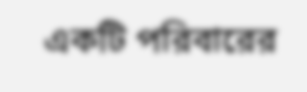একটি পরিবারের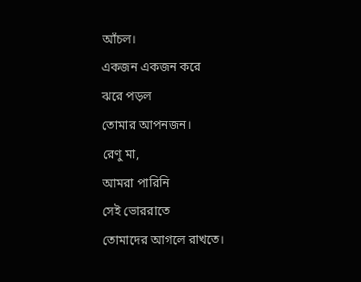আঁচল।
একজন একজন করে
ঝরে পড়ল
তোমার আপনজন।
রেণু মা,
আমরা পারিনি
সেই ভোররাতে
তোমাদের আগলে রাখতে।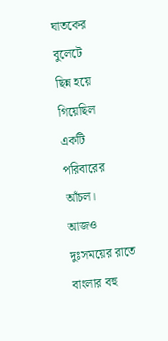ঘাতকের বুলেটে
ছিন্ন হয়ে গিয়েছিল
একটি পরিবারের আঁচল।
আজও
দুঃসময়ের রাতে
বাংলার বহু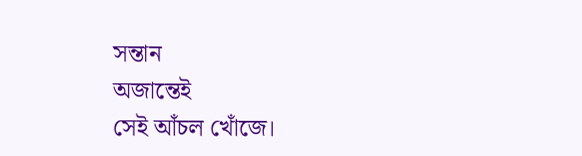সন্তান
অজান্তেই
সেই আঁচল খোঁজে।